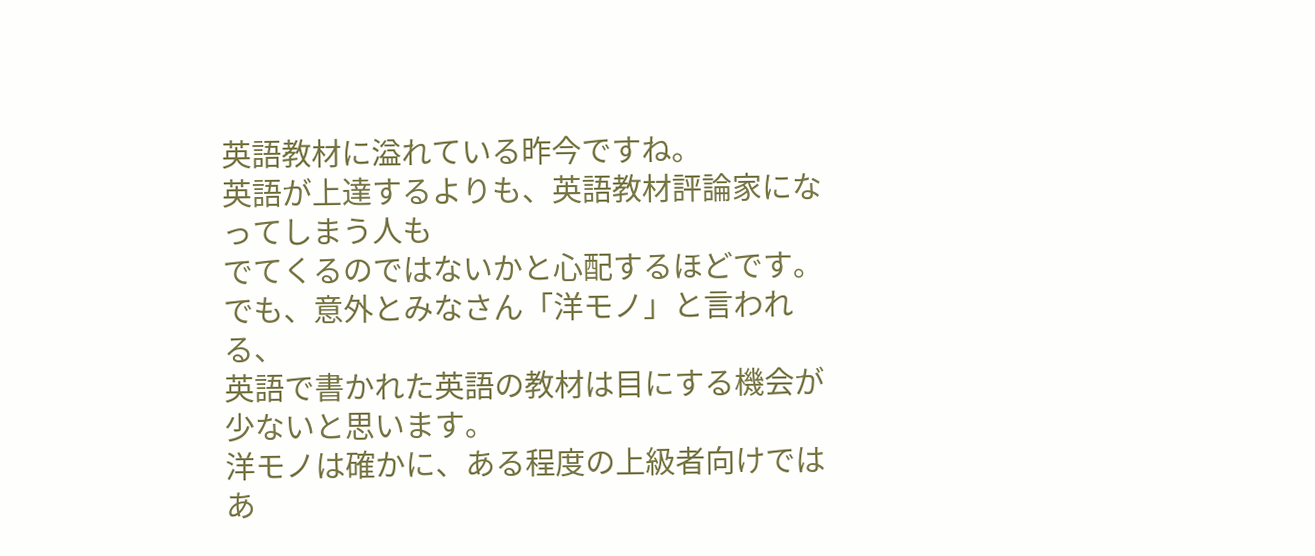英語教材に溢れている昨今ですね。
英語が上達するよりも、英語教材評論家になってしまう人も
でてくるのではないかと心配するほどです。
でも、意外とみなさん「洋モノ」と言われる、
英語で書かれた英語の教材は目にする機会が少ないと思います。
洋モノは確かに、ある程度の上級者向けではあ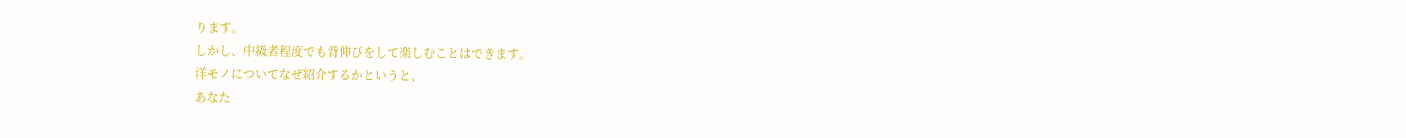ります。
しかし、中級者程度でも背伸びをして楽しむことはできます。
洋モノについてなぜ紹介するかというと、
あなた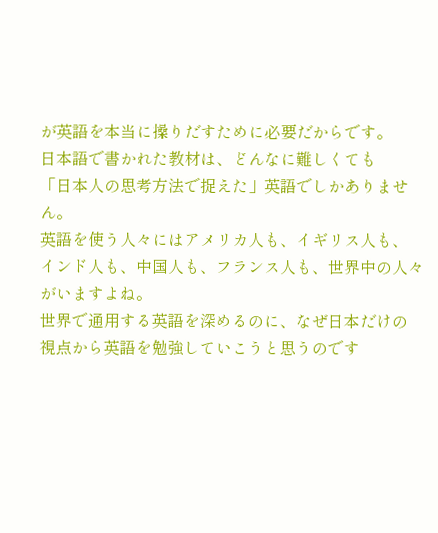が英語を本当に操りだすために必要だからです。
日本語で書かれた教材は、どんなに難しくても
「日本人の思考方法で捉えた」英語でしかありません。
英語を使う人々にはアメリカ人も、イギリス人も、
インド人も、中国人も、フランス人も、世界中の人々がいますよね。
世界で通用する英語を深めるのに、なぜ日本だけの
視点から英語を勉強していこうと思うのです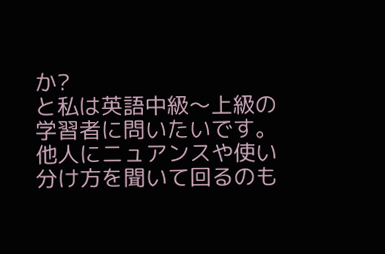か?
と私は英語中級〜上級の学習者に問いたいです。
他人にニュアンスや使い分け方を聞いて回るのも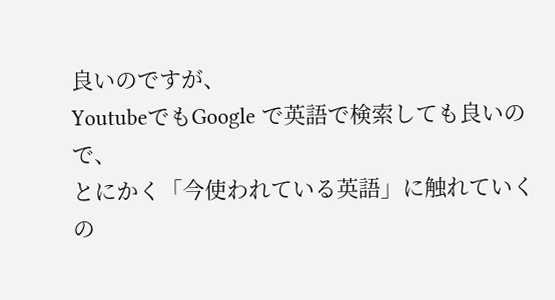良いのですが、
YoutubeでもGoogle で英語で検索しても良いので、
とにかく「今使われている英語」に触れていくの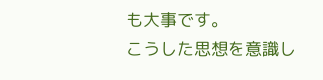も大事です。
こうした思想を意識し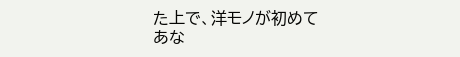た上で、洋モノが初めて
あな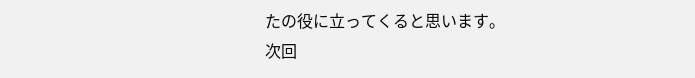たの役に立ってくると思います。
次回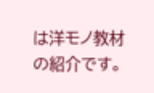は洋モノ教材の紹介です。